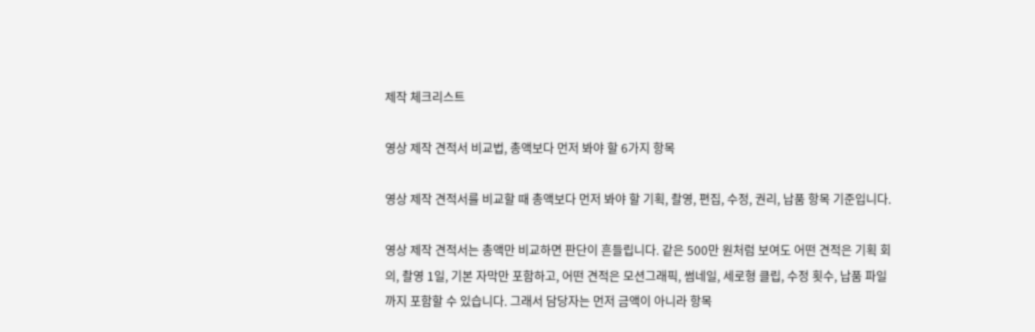제작 체크리스트

영상 제작 견적서 비교법, 총액보다 먼저 봐야 할 6가지 항목

영상 제작 견적서를 비교할 때 총액보다 먼저 봐야 할 기획, 촬영, 편집, 수정, 권리, 납품 항목 기준입니다.

영상 제작 견적서는 총액만 비교하면 판단이 흔들립니다. 같은 500만 원처럼 보여도 어떤 견적은 기획 회의, 촬영 1일, 기본 자막만 포함하고, 어떤 견적은 모션그래픽, 썸네일, 세로형 클립, 수정 횟수, 납품 파일까지 포함할 수 있습니다. 그래서 담당자는 먼저 금액이 아니라 항목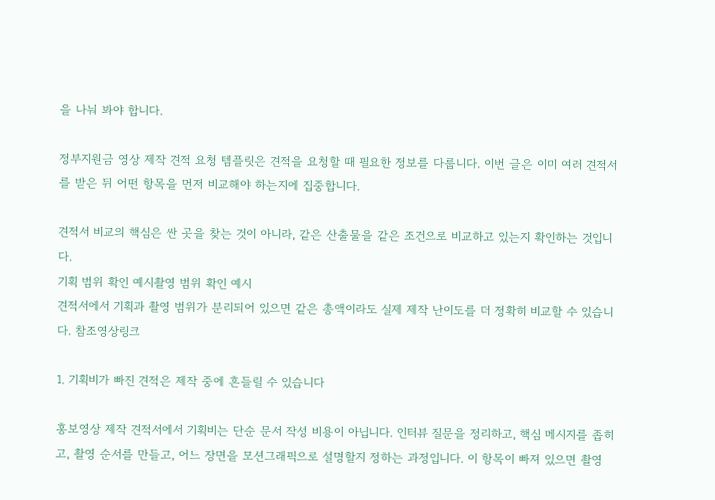을 나눠 봐야 합니다.

정부지원금 영상 제작 견적 요청 템플릿은 견적을 요청할 때 필요한 정보를 다룹니다. 이번 글은 이미 여러 견적서를 받은 뒤 어떤 항목을 먼저 비교해야 하는지에 집중합니다.

견적서 비교의 핵심은 싼 곳을 찾는 것이 아니라, 같은 산출물을 같은 조건으로 비교하고 있는지 확인하는 것입니다.
기획 범위 확인 예시촬영 범위 확인 예시
견적서에서 기획과 촬영 범위가 분리되어 있으면 같은 총액이라도 실제 제작 난이도를 더 정확히 비교할 수 있습니다. 참조영상링크

1. 기획비가 빠진 견적은 제작 중에 흔들릴 수 있습니다

홍보영상 제작 견적서에서 기획비는 단순 문서 작성 비용이 아닙니다. 인터뷰 질문을 정리하고, 핵심 메시지를 좁히고, 촬영 순서를 만들고, 어느 장면을 모션그래픽으로 설명할지 정하는 과정입니다. 이 항목이 빠져 있으면 촬영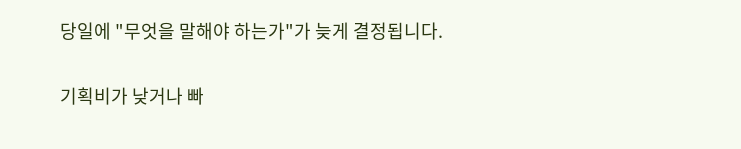당일에 "무엇을 말해야 하는가"가 늦게 결정됩니다.

기획비가 낮거나 빠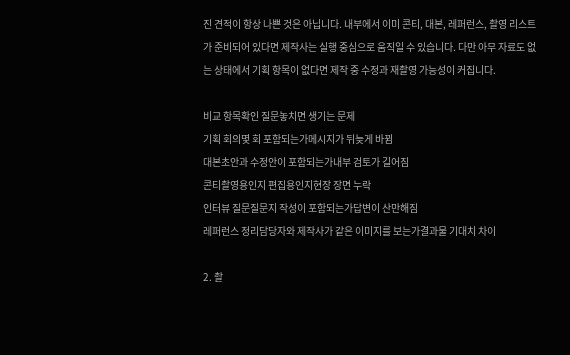진 견적이 항상 나쁜 것은 아닙니다. 내부에서 이미 콘티, 대본, 레퍼런스, 촬영 리스트가 준비되어 있다면 제작사는 실행 중심으로 움직일 수 있습니다. 다만 아무 자료도 없는 상태에서 기획 항목이 없다면 제작 중 수정과 재촬영 가능성이 커집니다.

비교 항목확인 질문놓치면 생기는 문제
기획 회의몇 회 포함되는가메시지가 뒤늦게 바뀜
대본초안과 수정안이 포함되는가내부 검토가 길어짐
콘티촬영용인지 편집용인지현장 장면 누락
인터뷰 질문질문지 작성이 포함되는가답변이 산만해짐
레퍼런스 정리담당자와 제작사가 같은 이미지를 보는가결과물 기대치 차이

2. 촬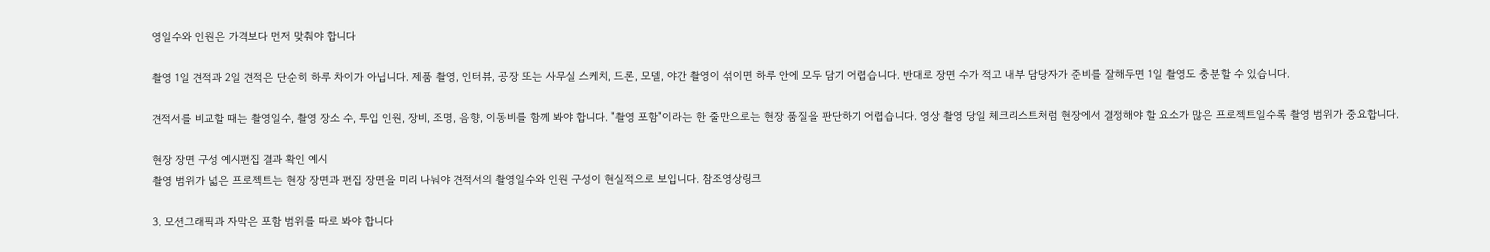영일수와 인원은 가격보다 먼저 맞춰야 합니다

촬영 1일 견적과 2일 견적은 단순히 하루 차이가 아닙니다. 제품 촬영, 인터뷰, 공장 또는 사무실 스케치, 드론, 모델, 야간 촬영이 섞이면 하루 안에 모두 담기 어렵습니다. 반대로 장면 수가 적고 내부 담당자가 준비를 잘해두면 1일 촬영도 충분할 수 있습니다.

견적서를 비교할 때는 촬영일수, 촬영 장소 수, 투입 인원, 장비, 조명, 음향, 이동비를 함께 봐야 합니다. "촬영 포함"이라는 한 줄만으로는 현장 품질을 판단하기 어렵습니다. 영상 촬영 당일 체크리스트처럼 현장에서 결정해야 할 요소가 많은 프로젝트일수록 촬영 범위가 중요합니다.

현장 장면 구성 예시편집 결과 확인 예시
촬영 범위가 넓은 프로젝트는 현장 장면과 편집 장면을 미리 나눠야 견적서의 촬영일수와 인원 구성이 현실적으로 보입니다. 참조영상링크

3. 모션그래픽과 자막은 포함 범위를 따로 봐야 합니다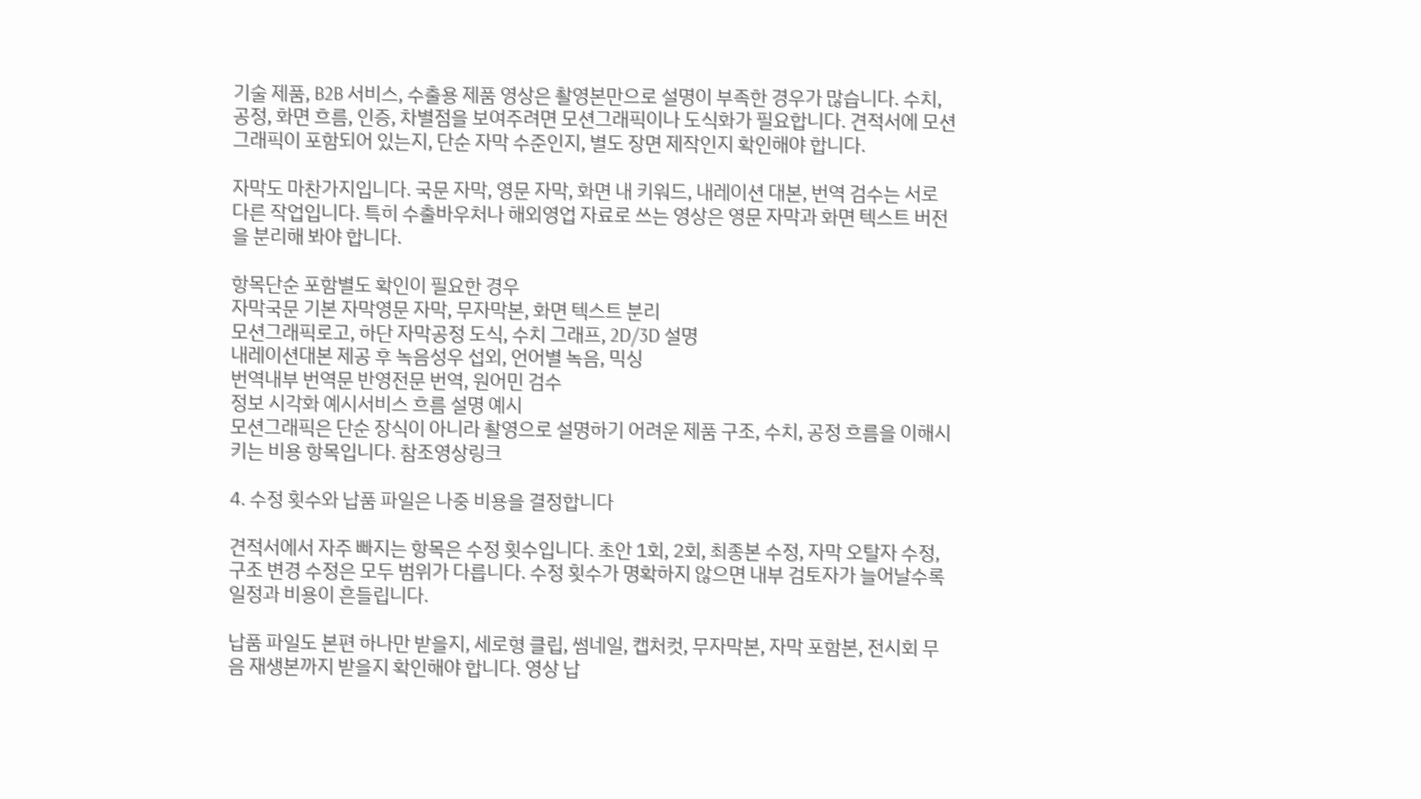기술 제품, B2B 서비스, 수출용 제품 영상은 촬영본만으로 설명이 부족한 경우가 많습니다. 수치, 공정, 화면 흐름, 인증, 차별점을 보여주려면 모션그래픽이나 도식화가 필요합니다. 견적서에 모션그래픽이 포함되어 있는지, 단순 자막 수준인지, 별도 장면 제작인지 확인해야 합니다.

자막도 마찬가지입니다. 국문 자막, 영문 자막, 화면 내 키워드, 내레이션 대본, 번역 검수는 서로 다른 작업입니다. 특히 수출바우처나 해외영업 자료로 쓰는 영상은 영문 자막과 화면 텍스트 버전을 분리해 봐야 합니다.

항목단순 포함별도 확인이 필요한 경우
자막국문 기본 자막영문 자막, 무자막본, 화면 텍스트 분리
모션그래픽로고, 하단 자막공정 도식, 수치 그래프, 2D/3D 설명
내레이션대본 제공 후 녹음성우 섭외, 언어별 녹음, 믹싱
번역내부 번역문 반영전문 번역, 원어민 검수
정보 시각화 예시서비스 흐름 설명 예시
모션그래픽은 단순 장식이 아니라 촬영으로 설명하기 어려운 제품 구조, 수치, 공정 흐름을 이해시키는 비용 항목입니다. 참조영상링크

4. 수정 횟수와 납품 파일은 나중 비용을 결정합니다

견적서에서 자주 빠지는 항목은 수정 횟수입니다. 초안 1회, 2회, 최종본 수정, 자막 오탈자 수정, 구조 변경 수정은 모두 범위가 다릅니다. 수정 횟수가 명확하지 않으면 내부 검토자가 늘어날수록 일정과 비용이 흔들립니다.

납품 파일도 본편 하나만 받을지, 세로형 클립, 썸네일, 캡처컷, 무자막본, 자막 포함본, 전시회 무음 재생본까지 받을지 확인해야 합니다. 영상 납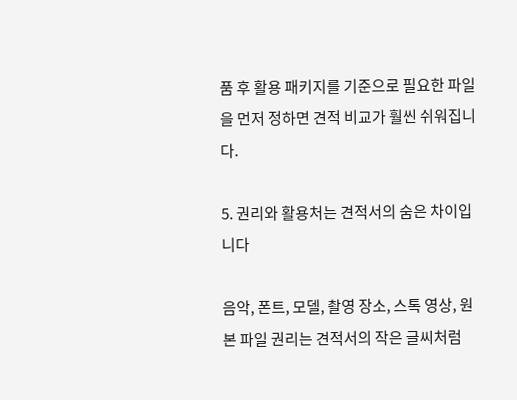품 후 활용 패키지를 기준으로 필요한 파일을 먼저 정하면 견적 비교가 훨씬 쉬워집니다.

5. 권리와 활용처는 견적서의 숨은 차이입니다

음악, 폰트, 모델, 촬영 장소, 스톡 영상, 원본 파일 권리는 견적서의 작은 글씨처럼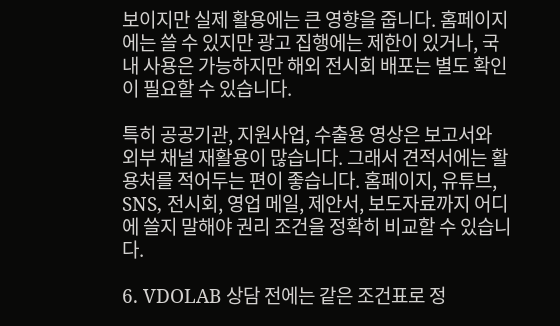보이지만 실제 활용에는 큰 영향을 줍니다. 홈페이지에는 쓸 수 있지만 광고 집행에는 제한이 있거나, 국내 사용은 가능하지만 해외 전시회 배포는 별도 확인이 필요할 수 있습니다.

특히 공공기관, 지원사업, 수출용 영상은 보고서와 외부 채널 재활용이 많습니다. 그래서 견적서에는 활용처를 적어두는 편이 좋습니다. 홈페이지, 유튜브, SNS, 전시회, 영업 메일, 제안서, 보도자료까지 어디에 쓸지 말해야 권리 조건을 정확히 비교할 수 있습니다.

6. VDOLAB 상담 전에는 같은 조건표로 정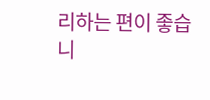리하는 편이 좋습니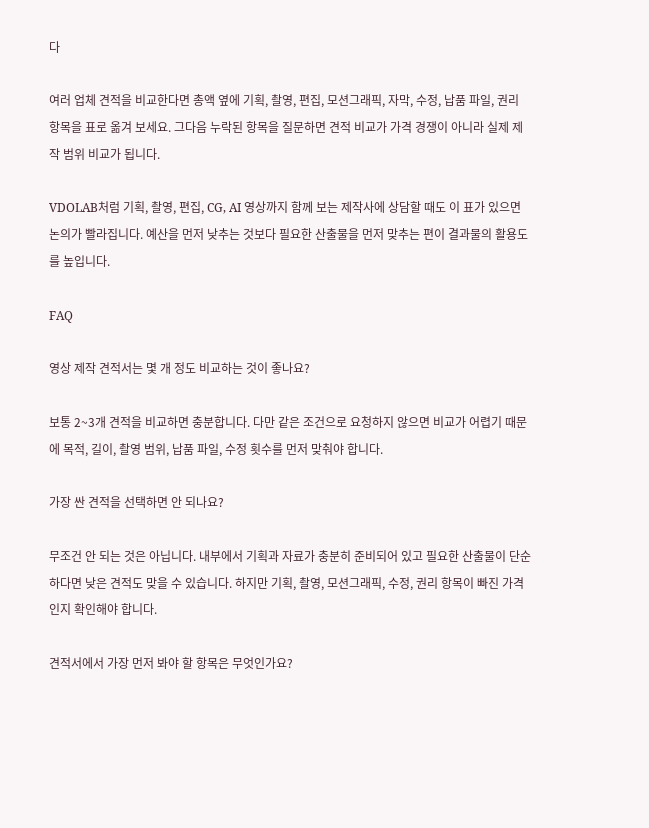다

여러 업체 견적을 비교한다면 총액 옆에 기획, 촬영, 편집, 모션그래픽, 자막, 수정, 납품 파일, 권리 항목을 표로 옮겨 보세요. 그다음 누락된 항목을 질문하면 견적 비교가 가격 경쟁이 아니라 실제 제작 범위 비교가 됩니다.

VDOLAB처럼 기획, 촬영, 편집, CG, AI 영상까지 함께 보는 제작사에 상담할 때도 이 표가 있으면 논의가 빨라집니다. 예산을 먼저 낮추는 것보다 필요한 산출물을 먼저 맞추는 편이 결과물의 활용도를 높입니다.

FAQ

영상 제작 견적서는 몇 개 정도 비교하는 것이 좋나요?

보통 2~3개 견적을 비교하면 충분합니다. 다만 같은 조건으로 요청하지 않으면 비교가 어렵기 때문에 목적, 길이, 촬영 범위, 납품 파일, 수정 횟수를 먼저 맞춰야 합니다.

가장 싼 견적을 선택하면 안 되나요?

무조건 안 되는 것은 아닙니다. 내부에서 기획과 자료가 충분히 준비되어 있고 필요한 산출물이 단순하다면 낮은 견적도 맞을 수 있습니다. 하지만 기획, 촬영, 모션그래픽, 수정, 권리 항목이 빠진 가격인지 확인해야 합니다.

견적서에서 가장 먼저 봐야 할 항목은 무엇인가요?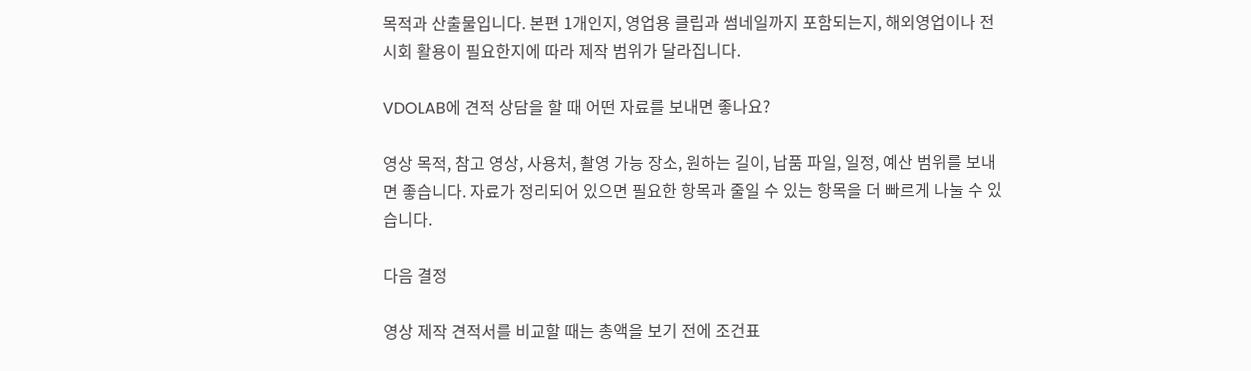목적과 산출물입니다. 본편 1개인지, 영업용 클립과 썸네일까지 포함되는지, 해외영업이나 전시회 활용이 필요한지에 따라 제작 범위가 달라집니다.

VDOLAB에 견적 상담을 할 때 어떤 자료를 보내면 좋나요?

영상 목적, 참고 영상, 사용처, 촬영 가능 장소, 원하는 길이, 납품 파일, 일정, 예산 범위를 보내면 좋습니다. 자료가 정리되어 있으면 필요한 항목과 줄일 수 있는 항목을 더 빠르게 나눌 수 있습니다.

다음 결정

영상 제작 견적서를 비교할 때는 총액을 보기 전에 조건표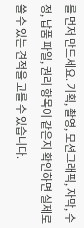를 먼저 만드세요. 기획, 촬영, 모션그래픽, 자막, 수정, 납품 파일, 권리 항목이 같은지 확인하면 실제로 쓸 수 있는 견적을 고를 수 있습니다.